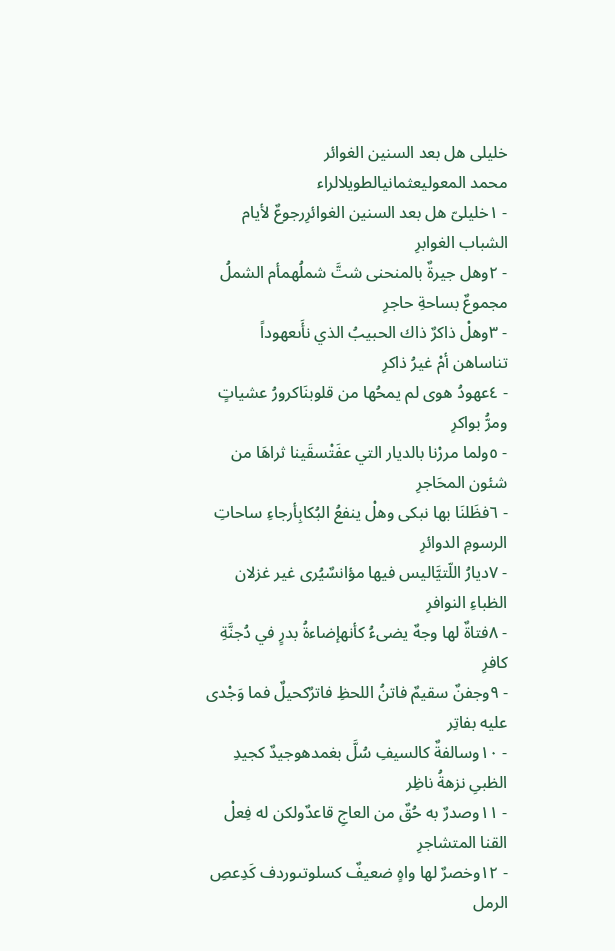خليلى هل بعد السنين الغوائر
محمد المعوليعثمانيالطويلالراء
- ١خليلىّ هل بعد السنين الغوائرِرجوعٌ لأيام الشباب الغوابرِ
- ٢وهل جيرةٌ بالمنحنى شتَّ شملُهمأم الشملُ مجموعٌ بساحةِ حاجرِ
- ٣وهلْ ذاكرٌ ذاك الحبيبُ الذي نأَىعهوداً تناساهن أمْ غيرُ ذاكرِ
- ٤عهودُ هوى لم يمحُها من قلوبنَاكرورُ عشياتٍ ومرُّ بواكرِ
- ٥ولما مررْنا بالديار التي عفَتْسقَينا ثراهَا من شئون المحَاجرِ
- ٦فظَلنَا بها نبكى وهلْ ينفعُ البُكابِأرجاءِ ساحاتِ الرسومِ الدوائرِ
- ٧ديارُ اللّتيَّاليس فيها مؤانسٌيُرى غير غزلان الظباءِ النوافرِ
- ٨فتاةٌ لها وجهٌ يضىءُ كأنهإضاءةُ بدرٍ في دُجنَّةِ كافرِ
- ٩وجفنٌ سقيمٌ فاتنُ اللحظِ فاترٌكحيلٌ فما وَجْدى عليه بفاتِر
- ١٠وسالفةٌ كالسيفِ سُلَّ بغمدهوجيدٌ كجيدِ الظبىِ نزهةُ ناظِر
- ١١وصدرٌ به حُقٌ من العاجِ قاعدٌولكن له فِعلْ القنا المتشاجرِ
- ١٢وخصرٌ لها واهٍ ضعيفٌ كسلوتىوردف كَدِعصِ الرمل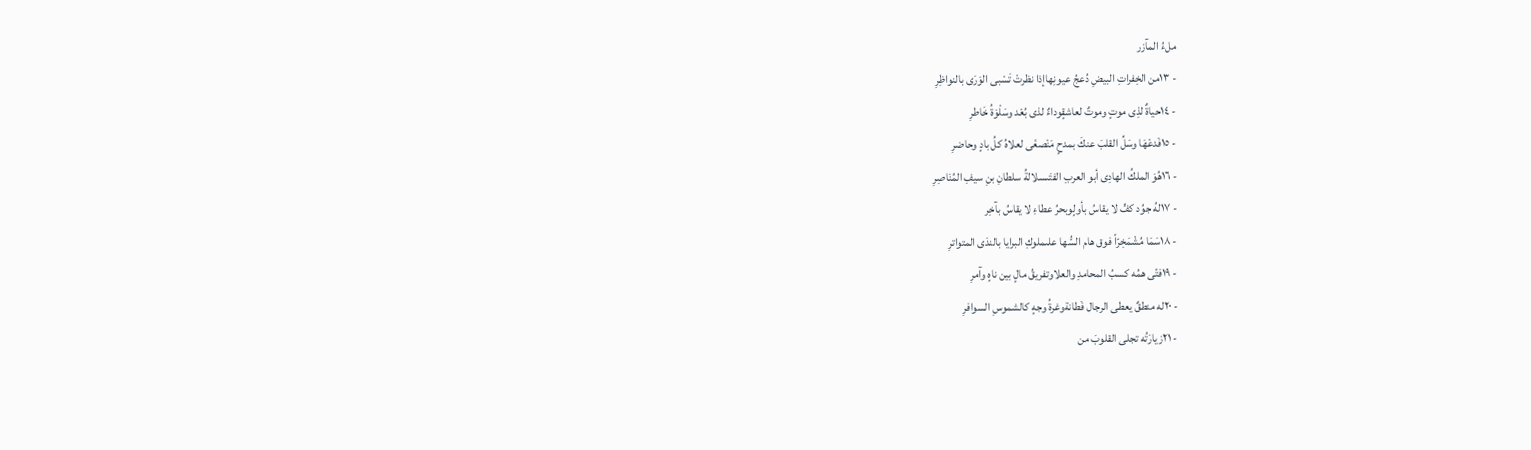ملءُ المآزر
- ١٣من الخِفراتِ البيضِ دُعجُ عيونِهاإذا نظرتْ تَسْبى الوَرَى بالنواظِرِ
- ١٤حياةٌ لذِى موتٍ وموتٌ لعاشقٍوداءٌ لذى بُعْد وسَلْوَةُ خَاطرِ
- ١٥فَدعْهَا وسَلِّ القلبَ عنكَ بمدحٍ مَنْصغَى لعلاهُ كلُ بادٍ وحاضرِ
- ١٦هُوَ الملكُ الهادِى أبو العربِ الفتَىسلالةُ سلطانِ بنِ سيفِ المُنَاصِرِ
- ١٧لهُ جوُد كفٍّ لا يقاسُ بأولٍوبحرُ عطاءِ لا يقاسُ بآخِر
- ١٨سَمَا مُشْمَخِرّاً فوق هام السُّها علىملوكِ البرايا بالندَى المتواترِ
- ١٩فتًى همُه كسبُ المحامدِ والعلاوتفريقُ مالٍ بين ناهٍ وآمرِ
- ٢٠له منطقٌ يعطى الرجال فَطانةوغرةُ وجهٍ كالشموسِ السوافرِ
- ٢١زيارَتُه تجلى القلوبَ من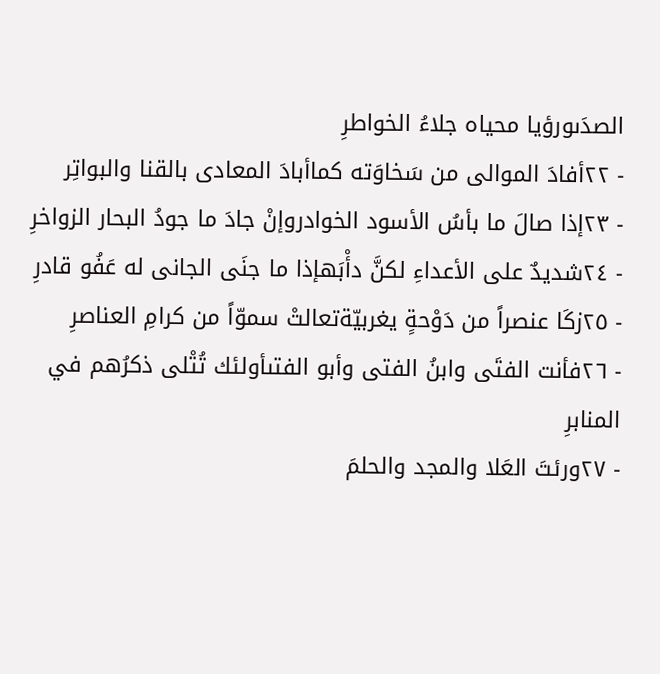الصدَىورؤيا محياه جلاءُ الخواطرِ
- ٢٢أفادَ الموالى من سَخاوَته كماأبادَ المعادى بالقنا والبواتِر
- ٢٣إذا صالَ ما بأسُ الأسود الخوادروإنْ جادَ ما جودُ البحار الزواخرِ
- ٢٤شديدٌ على الأعداءِ لكنَّ دأْبَهإذا ما جنَى الجانى له عَفُو قادرِ
- ٢٥زكَا عنصراً من دَوْحةٍ يغربيّةتعالتْ سموّاً من كرامِ العناصرِ
- ٢٦فأنت الفتَى وابنُ الفتى وأبو الفتىأولئك تُتْلى ذكرُهم في المنابرِ
- ٢٧ورئتَ العَلا والمجد والحلمَ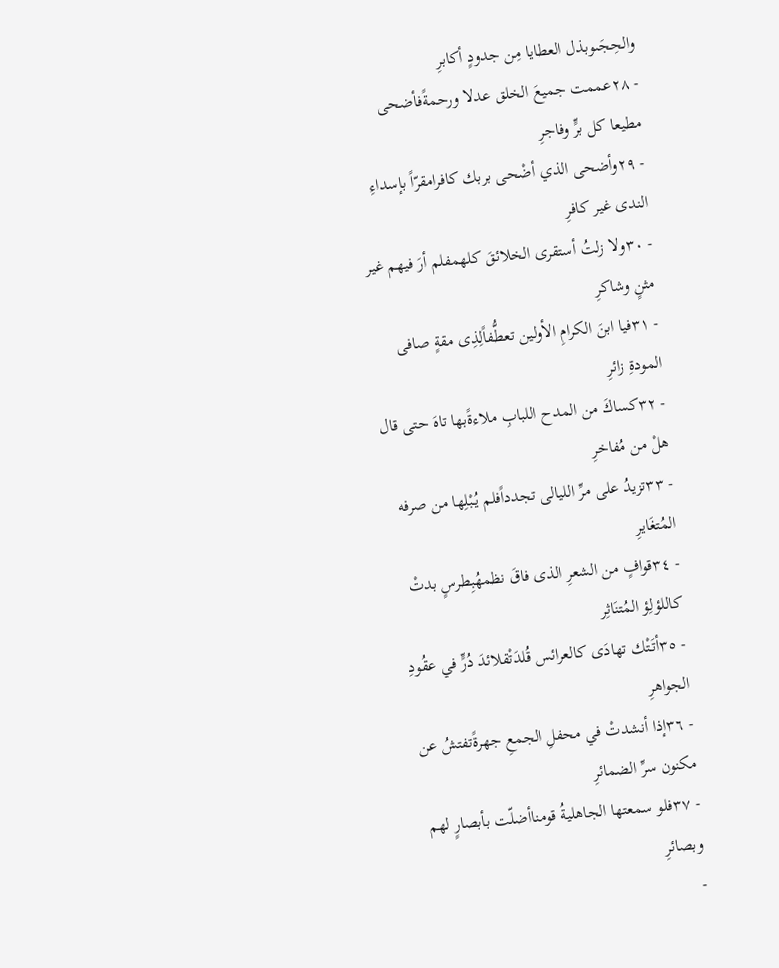والحِجَىوبذل العطايا مِن جدودٍ أكابرِ
- ٢٨عممت جميعَ الخلق عدلا ورحمةًفأضحى مطيعا كل برٍّ وفاجرِ
- ٢٩وأضحى الذي أضْحى بربك كافرامقرّاً بإسداءِ الندى غير كافرِ
- ٣٠ولا زلتُ أستقرى الخلائقَ كلهمفلم أرَ فيهم غير مثنٍ وشاكرِ
- ٣١فيا ابنَ الكرامِ الأولين تعطُّفاًلِذِى مقةٍ صافى المودةِ زائرِ
- ٣٢كساكَ من المدح اللبابِ ملاءةًبها تاهَ حتى قال هلْ من مُفاخرِ
- ٣٣تزيدُ على مرِّ الليالى تجدداًفلم يُبْلِها من صرفه المُتغَايرِ
- ٣٤قوافٍ من الشعرِ الذى فاقَ نظمهُبِطرسٍ بدتْ كاللؤلِؤ المُتنَاثِر
- ٣٥أتَتْك تهادَى كالعرائس قُلدَتْقلائدَ دُرٍّ في عقُودِ الجواهرِ
- ٣٦إذا أنشدتْ في محفلِ الجمعِ جهرةًتفتشُ عن مكنون سرِّ الضمائرِ
- ٣٧فلو سمعتها الجاهليةُ قومناأضلّت بأبصارٍ لهم وبصائرِ
-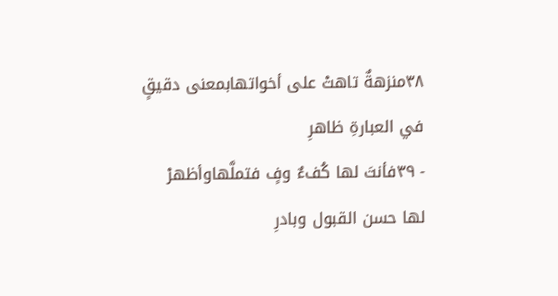٣٨منزهةٌ تاهتْ على أخواتهابمعنى دقيقٍ في العبارةِ ظاهرِ
- ٣٩فأنتَ لها كُفءٌ وفٍ فتملَّهاوأظهرْ لها حسن القبول وبادرِ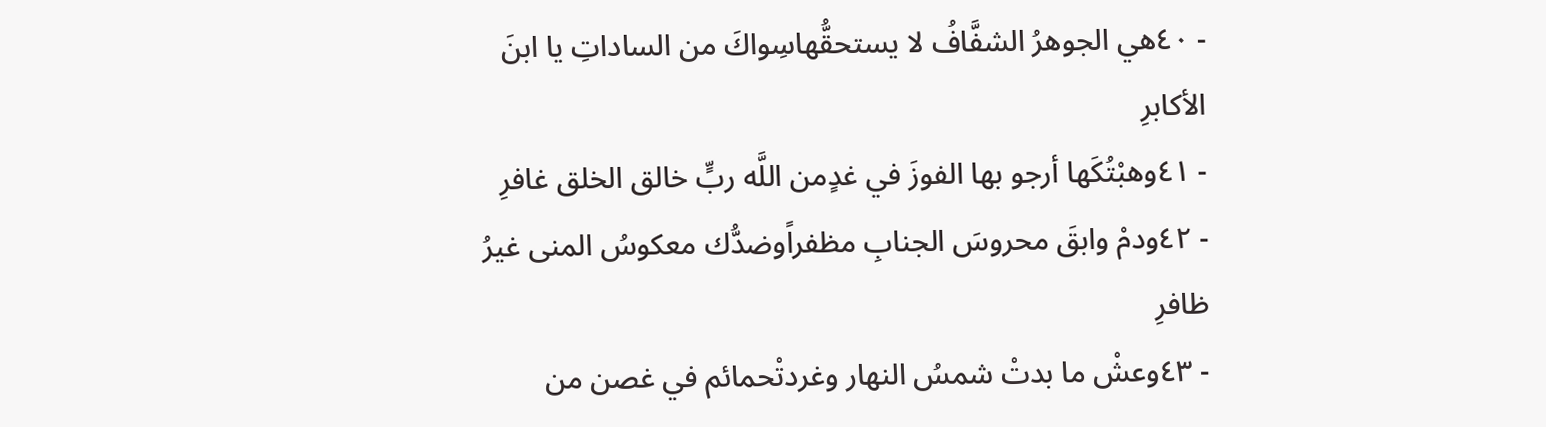- ٤٠هي الجوهرُ الشفَّافُ لا يستحقُّهاسِواكَ من الساداتِ يا ابنَ الأكابرِ
- ٤١وهبْتُكَها أرجو بها الفوزَ في غدٍمن اللَّه ربٍّ خالق الخلق غافرِ
- ٤٢ودمْ وابقَ محروسَ الجنابِ مظفراًوضدُّك معكوسُ المنى غيرُ ظافرِ
- ٤٣وعشْ ما بدتْ شمسُ النهار وغردتْحمائم في غصن من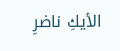الأيكِ ناضرِ